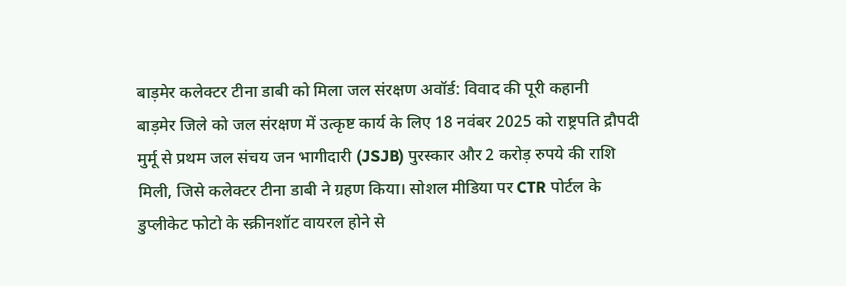बाड़मेर कलेक्टर टीना डाबी को मिला जल संरक्षण अवॉर्ड: विवाद की पूरी कहानी
बाड़मेर जिले को जल संरक्षण में उत्कृष्ट कार्य के लिए 18 नवंबर 2025 को राष्ट्रपति द्रौपदी मुर्मू से प्रथम जल संचय जन भागीदारी (JSJB) पुरस्कार और 2 करोड़ रुपये की राशि मिली, जिसे कलेक्टर टीना डाबी ने ग्रहण किया। सोशल मीडिया पर CTR पोर्टल के डुप्लीकेट फोटो के स्क्रीनशॉट वायरल होने से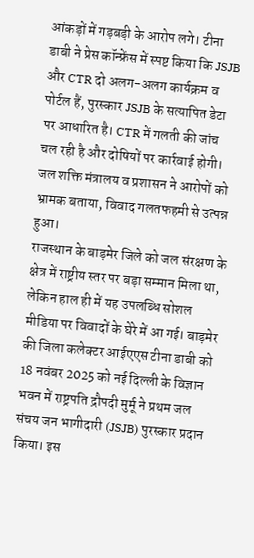आंकड़ों में गड़बड़ी के आरोप लगे। टीना डाबी ने प्रेस कॉन्फ्रेंस में स्पष्ट किया कि JSJB और CTR दो अलग-अलग कार्यक्रम व पोर्टल हैं, पुरस्कार JSJB के सत्यापित डेटा पर आधारित है। CTR में गलती की जांच चल रही है और दोषियों पर कार्रवाई होगी। जल शक्ति मंत्रालय व प्रशासन ने आरोपों को भ्रामक बताया, विवाद गलतफहमी से उत्पन्न हुआ।
राजस्थान के बाड़मेर जिले को जल संरक्षण के क्षेत्र में राष्ट्रीय स्तर पर बड़ा सम्मान मिला था, लेकिन हाल ही में यह उपलब्धि सोशल मीडिया पर विवादों के घेरे में आ गई। बाड़मेर की जिला कलेक्टर आईएएस टीना डाबी को 18 नवंबर 2025 को नई दिल्ली के विज्ञान भवन में राष्ट्रपति द्रौपदी मुर्मू ने प्रथम जल संचय जन भागीदारी (JSJB) पुरस्कार प्रदान किया। इस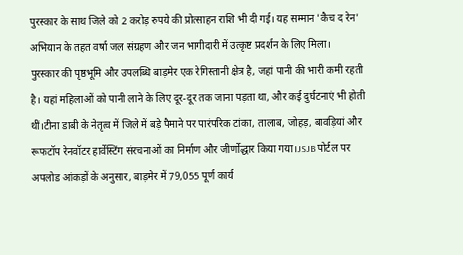पुरस्कार के साथ जिले को 2 करोड़ रुपये की प्रोत्साहन राशि भी दी गई। यह सम्मान 'कैच द रेन' अभियान के तहत वर्षा जल संग्रहण और जन भागीदारी में उत्कृष्ट प्रदर्शन के लिए मिला।
पुरस्कार की पृष्ठभूमि और उपलब्धि बाड़मेर एक रेगिस्तानी क्षेत्र है, जहां पानी की भारी कमी रहती है। यहां महिलाओं को पानी लाने के लिए दूर-दूर तक जाना पड़ता था, और कई दुर्घटनाएं भी होती थीं।टीना डाबी के नेतृत्व में जिले में बड़े पैमाने पर पारंपरिक टांका, तालाब, जोहड़, बावड़ियां और रूफटॉप रेनवॉटर हार्वेस्टिंग संरचनाओं का निर्माण और जीर्णोद्धार किया गया।JSJB पोर्टल पर अपलोड आंकड़ों के अनुसार, बाड़मेर में 79,055 पूर्ण कार्य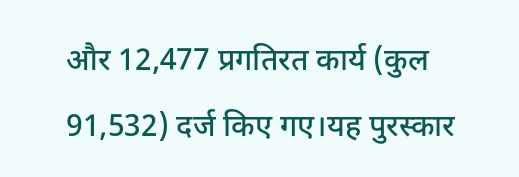और 12,477 प्रगतिरत कार्य (कुल 91,532) दर्ज किए गए।यह पुरस्कार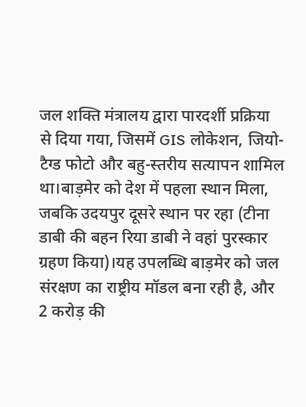जल शक्ति मंत्रालय द्वारा पारदर्शी प्रक्रिया से दिया गया, जिसमें GIS लोकेशन, जियो-टैग्ड फोटो और बहु-स्तरीय सत्यापन शामिल था।बाड़मेर को देश में पहला स्थान मिला, जबकि उदयपुर दूसरे स्थान पर रहा (टीना डाबी की बहन रिया डाबी ने वहां पुरस्कार ग्रहण किया)।यह उपलब्धि बाड़मेर को जल संरक्षण का राष्ट्रीय मॉडल बना रही है, और 2 करोड़ की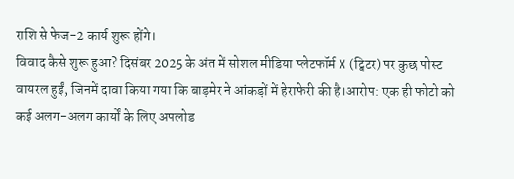राशि से फेज-2 कार्य शुरू होंगे।
विवाद कैसे शुरू हुआ? दिसंबर 2025 के अंत में सोशल मीडिया प्लेटफॉर्म X (ट्विटर) पर कुछ पोस्ट वायरल हुईं, जिनमें दावा किया गया कि बाड़मेर ने आंकड़ों में हेराफेरी की है।आरोप: एक ही फोटो को कई अलग-अलग कार्यों के लिए अपलोड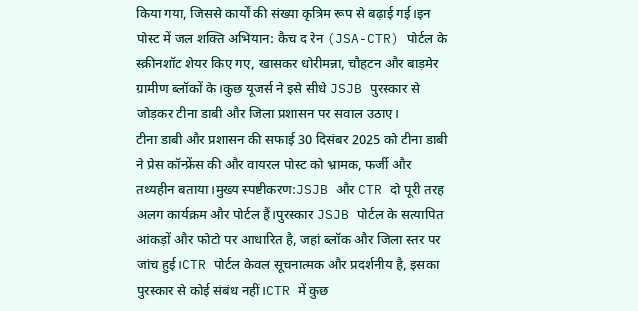किया गया, जिससे कार्यों की संख्या कृत्रिम रूप से बढ़ाई गई।इन पोस्ट में जल शक्ति अभियान: कैच द रेन (JSA-CTR) पोर्टल के स्क्रीनशॉट शेयर किए गए, खासकर धोरीमन्ना, चौहटन और बाड़मेर ग्रामीण ब्लॉकों के।कुछ यूजर्स ने इसे सीधे JSJB पुरस्कार से जोड़कर टीना डाबी और जिला प्रशासन पर सवाल उठाए।
टीना डाबी और प्रशासन की सफाई 30 दिसंबर 2025 को टीना डाबी ने प्रेस कॉन्फ्रेंस की और वायरल पोस्ट को भ्रामक, फर्जी और तथ्यहीन बताया।मुख्य स्पष्टीकरण:JSJB और CTR दो पूरी तरह अलग कार्यक्रम और पोर्टल हैं।पुरस्कार JSJB पोर्टल के सत्यापित आंकड़ों और फोटो पर आधारित है, जहां ब्लॉक और जिला स्तर पर जांच हुई।CTR पोर्टल केवल सूचनात्मक और प्रदर्शनीय है, इसका पुरस्कार से कोई संबंध नहीं।CTR में कुछ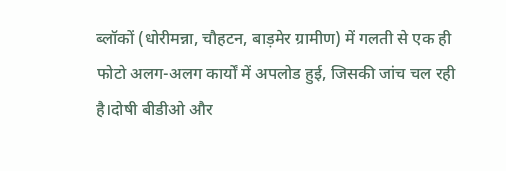ब्लॉकों (धोरीमन्ना, चौहटन, बाड़मेर ग्रामीण) में गलती से एक ही फोटो अलग-अलग कार्यों में अपलोड हुई, जिसकी जांच चल रही है।दोषी बीडीओ और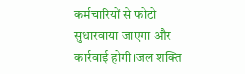कर्मचारियों से फोटो सुधारवाया जाएगा और कार्रवाई होगी।जल शक्ति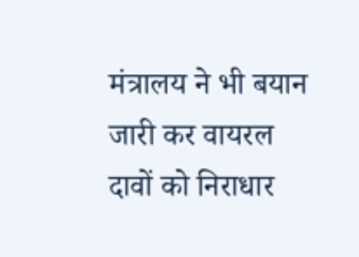मंत्रालय ने भी बयान जारी कर वायरल दावों को निराधार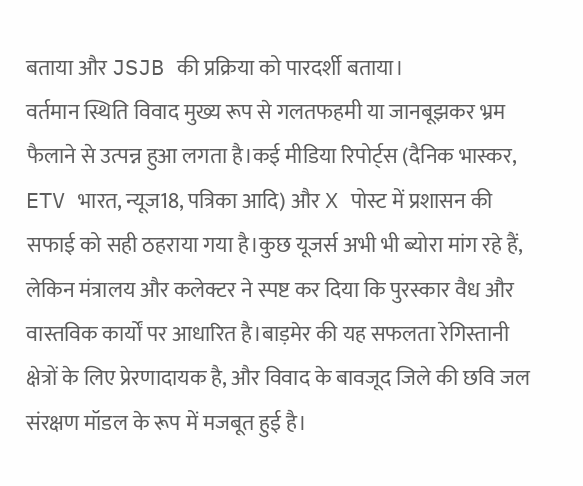बताया और JSJB की प्रक्रिया को पारदर्शी बताया।
वर्तमान स्थिति विवाद मुख्य रूप से गलतफहमी या जानबूझकर भ्रम फैलाने से उत्पन्न हुआ लगता है।कई मीडिया रिपोर्ट्स (दैनिक भास्कर, ETV भारत, न्यूज18, पत्रिका आदि) और X पोस्ट में प्रशासन की सफाई को सही ठहराया गया है।कुछ यूजर्स अभी भी ब्योरा मांग रहे हैं, लेकिन मंत्रालय और कलेक्टर ने स्पष्ट कर दिया कि पुरस्कार वैध और वास्तविक कार्यों पर आधारित है।बाड़मेर की यह सफलता रेगिस्तानी क्षेत्रों के लिए प्रेरणादायक है, और विवाद के बावजूद जिले की छवि जल संरक्षण मॉडल के रूप में मजबूत हुई है।